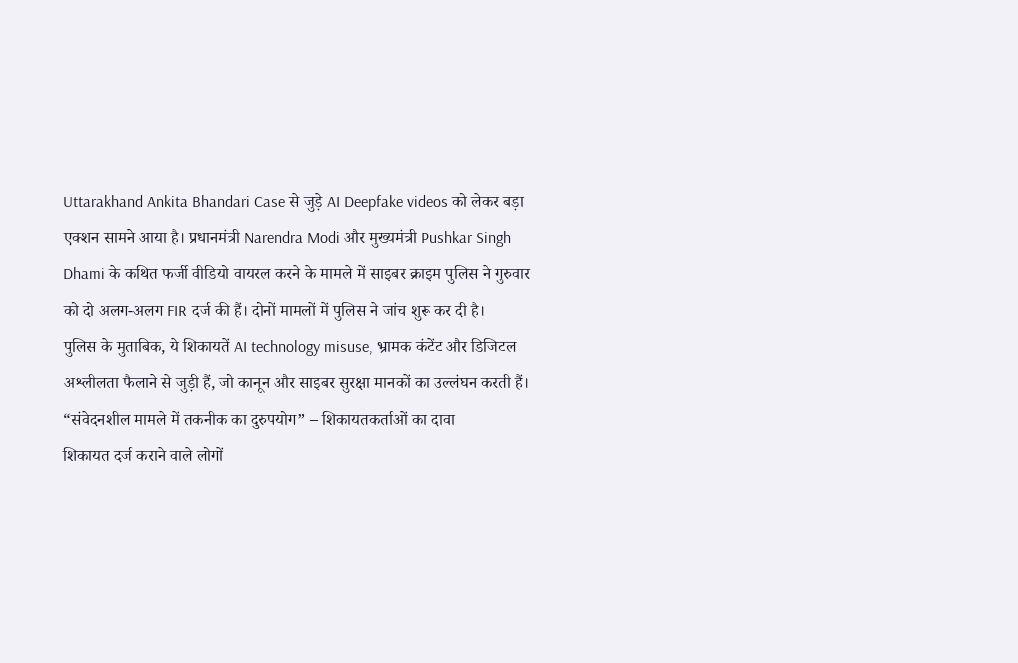Uttarakhand Ankita Bhandari Case से जुड़े AI Deepfake videos को लेकर बड़ा एक्शन सामने आया है। प्रधानमंत्री Narendra Modi और मुख्यमंत्री Pushkar Singh Dhami के कथित फर्जी वीडियो वायरल करने के मामले में साइबर क्राइम पुलिस ने गुरुवार को दो अलग-अलग FIR दर्ज की हैं। दोनों मामलों में पुलिस ने जांच शुरू कर दी है।
पुलिस के मुताबिक, ये शिकायतें AI technology misuse, भ्रामक कंटेंट और डिजिटल अश्लीलता फैलाने से जुड़ी हैं, जो कानून और साइबर सुरक्षा मानकों का उल्लंघन करती हैं।
“संवेदनशील मामले में तकनीक का दुरुपयोग” – शिकायतकर्ताओं का दावा
शिकायत दर्ज कराने वाले लोगों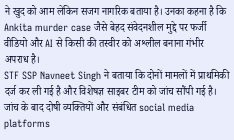ने खुद को आम लेकिन सजग नागरिक बताया है। उनका कहना है कि Ankita murder case जैसे बेहद संवेदनशील मुद्दे पर फर्जी वीडियो और AI से किसी की तस्वीर को अश्लील बनाना गंभीर अपराध है।
STF SSP Navneet Singh ने बताया कि दोनों मामलों में प्राथमिकी दर्ज कर ली गई है और विशेषज्ञ साइबर टीम को जांच सौंपी गई है। जांच के बाद दोषी व्यक्तियों और संबंधित social media platforms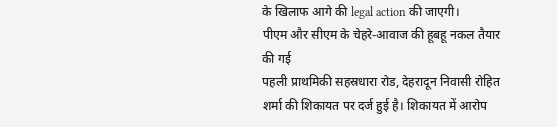के खिलाफ आगे की legal action की जाएगी।
पीएम और सीएम के चेहरे-आवाज की हूबहू नकल तैयार की गई
पहली प्राथमिकी सहस्रधारा रोड, देहरादून निवासी रोहित शर्मा की शिकायत पर दर्ज हुई है। शिकायत में आरोप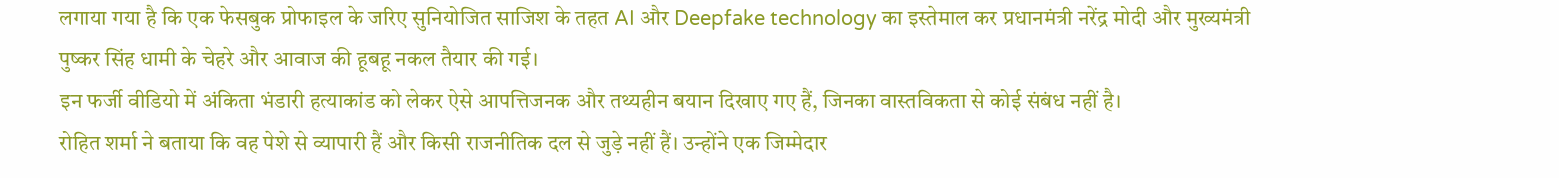लगाया गया है कि एक फेसबुक प्रोफाइल के जरिए सुनियोजित साजिश के तहत AI और Deepfake technology का इस्तेमाल कर प्रधानमंत्री नरेंद्र मोदी और मुख्यमंत्री पुष्कर सिंह धामी के चेहरे और आवाज की हूबहू नकल तैयार की गई।
इन फर्जी वीडियो में अंकिता भंडारी हत्याकांड को लेकर ऐसे आपत्तिजनक और तथ्यहीन बयान दिखाए गए हैं, जिनका वास्तविकता से कोई संबंध नहीं है।
रोहित शर्मा ने बताया कि वह पेशे से व्यापारी हैं और किसी राजनीतिक दल से जुड़े नहीं हैं। उन्होंने एक जिम्मेदार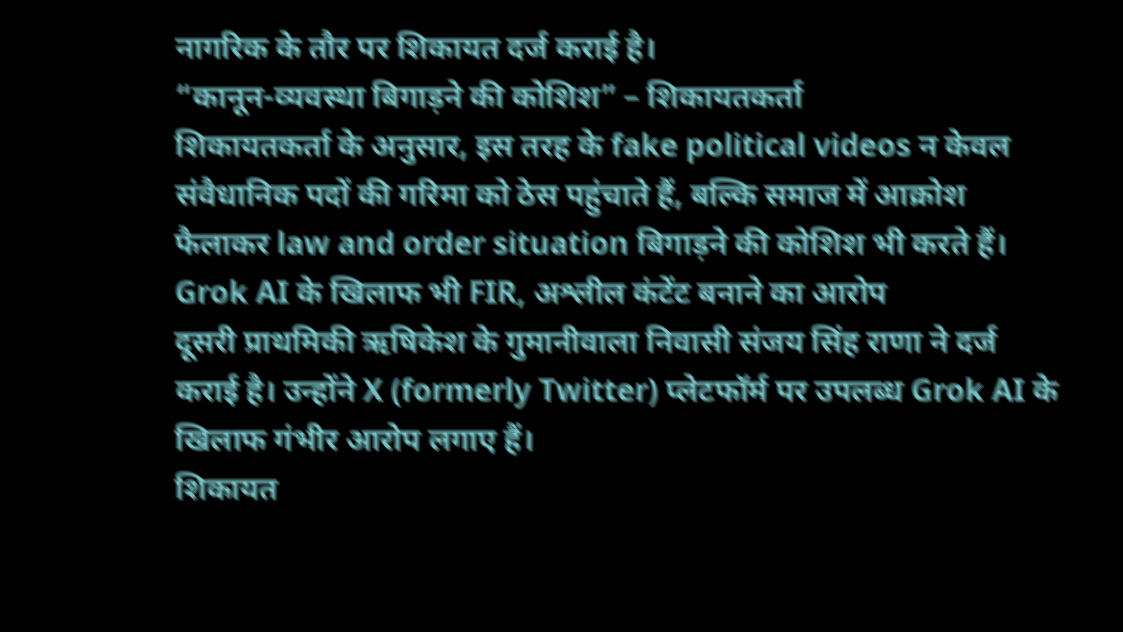नागरिक के तौर पर शिकायत दर्ज कराई है।
“कानून-व्यवस्था बिगाड़ने की कोशिश” – शिकायतकर्ता
शिकायतकर्ता के अनुसार, इस तरह के fake political videos न केवल संवैधानिक पदों की गरिमा को ठेस पहुंचाते हैं, बल्कि समाज में आक्रोश फैलाकर law and order situation बिगाड़ने की कोशिश भी करते हैं।
Grok AI के खिलाफ भी FIR, अश्लील कंटेंट बनाने का आरोप
दूसरी प्राथमिकी ऋषिकेश के गुमानीवाला निवासी संजय सिंह राणा ने दर्ज कराई है। उन्होंने X (formerly Twitter) प्लेटफॉर्म पर उपलब्ध Grok AI के खिलाफ गंभीर आरोप लगाए हैं।
शिकायत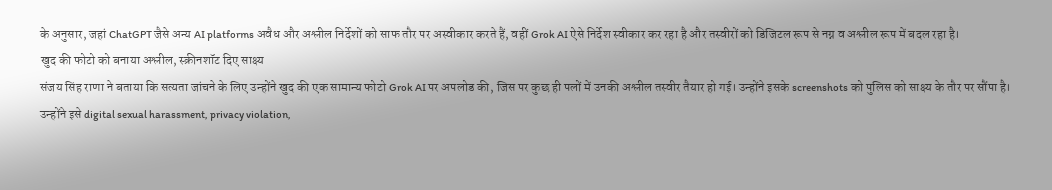के अनुसार, जहां ChatGPT जैसे अन्य AI platforms अवैध और अश्लील निर्देशों को साफ तौर पर अस्वीकार करते हैं, वहीं Grok AI ऐसे निर्देश स्वीकार कर रहा है और तस्वीरों को डिजिटल रूप से नग्न व अश्लील रूप में बदल रहा है।
खुद की फोटो को बनाया अश्लील, स्क्रीनशॉट दिए साक्ष्य
संजय सिंह राणा ने बताया कि सत्यता जांचने के लिए उन्होंने खुद की एक सामान्य फोटो Grok AI पर अपलोड की, जिस पर कुछ ही पलों में उनकी अश्लील तस्वीर तैयार हो गई। उन्होंने इसके screenshots को पुलिस को साक्ष्य के तौर पर सौंपा है।
उन्होंने इसे digital sexual harassment, privacy violation,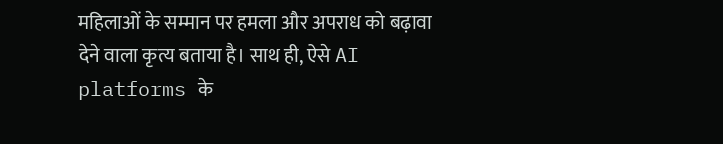महिलाओं के सम्मान पर हमला और अपराध को बढ़ावा देने वाला कृत्य बताया है। साथ ही, ऐसे AI platforms के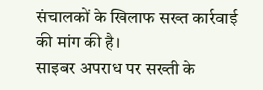संचालकों के खिलाफ सख्त कार्रवाई की मांग की है।
साइबर अपराध पर सख्ती के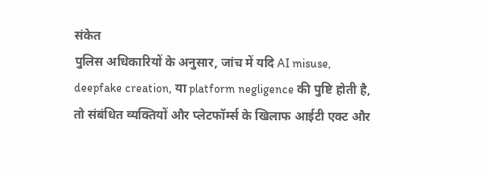संकेत
पुलिस अधिकारियों के अनुसार, जांच में यदि AI misuse, deepfake creation, या platform negligence की पुष्टि होती है, तो संबंधित व्यक्तियों और प्लेटफॉर्म्स के खिलाफ आईटी एक्ट और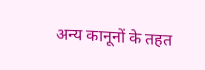अन्य कानूनों के तहत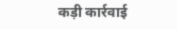कड़ी कार्रवाई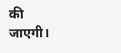की जाएगी।